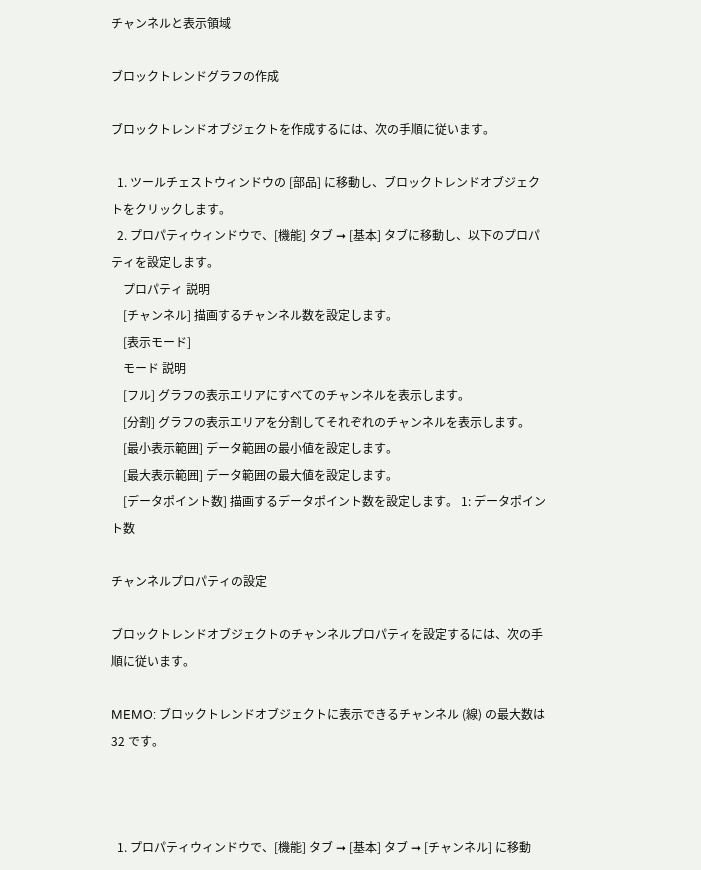チャンネルと表示領域

ブロックトレンドグラフの作成

ブロックトレンドオブジェクトを作成するには、次の手順に従います。

  1. ツールチェストウィンドウの [部品] に移動し、ブロックトレンドオブジェクトをクリックします。
  2. プロパティウィンドウで、[機能] タブ ➞ [基本] タブに移動し、以下のプロパティを設定します。
    プロパティ 説明
    [チャンネル] 描画するチャンネル数を設定します。
    [表示モード]
    モード 説明
    [フル] グラフの表示エリアにすべてのチャンネルを表示します。
    [分割] グラフの表示エリアを分割してそれぞれのチャンネルを表示します。
    [最小表示範囲] データ範囲の最小値を設定します。
    [最大表示範囲] データ範囲の最大値を設定します。
    [データポイント数] 描画するデータポイント数を設定します。 1: データポイント数

チャンネルプロパティの設定

ブロックトレンドオブジェクトのチャンネルプロパティを設定するには、次の手順に従います。

MEMO: ブロックトレンドオブジェクトに表示できるチャンネル (線) の最大数は 32 です。



  1. プロパティウィンドウで、[機能] タブ ➞ [基本] タブ ➞ [チャンネル] に移動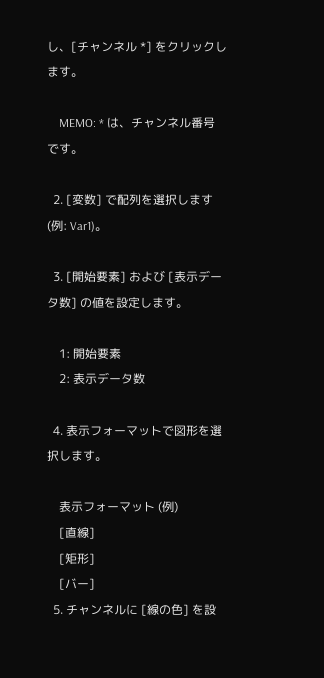し、[チャンネル *] をクリックします。

    MEMO: * は、チャンネル番号です。

  2. [変数] で配列を選択します (例: Var1)。

  3. [開始要素] および [表示データ数] の値を設定します。

    1: 開始要素
    2: 表示データ数

  4. 表示フォーマットで図形を選択します。

    表示フォーマット (例)
    [直線]
    [矩形]
    [バー]
  5. チャンネルに [線の色] を設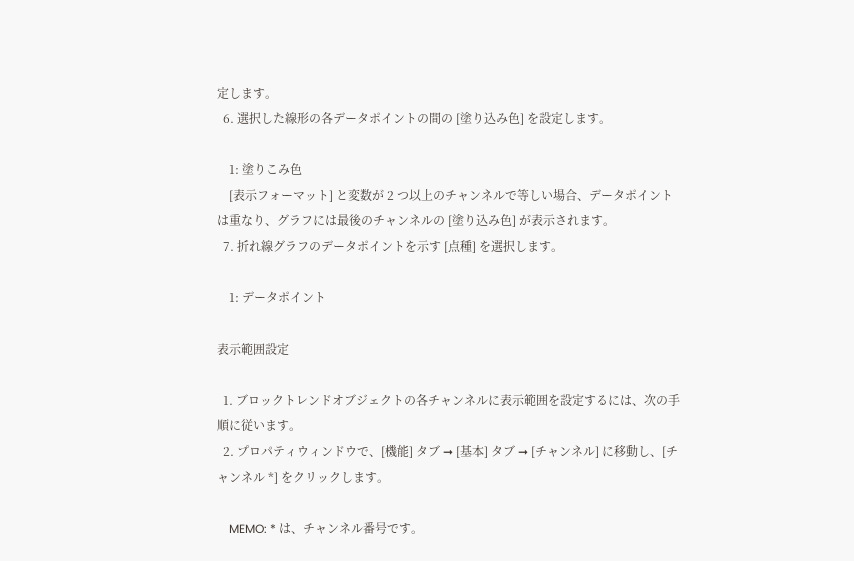定します。
  6. 選択した線形の各データポイントの間の [塗り込み色] を設定します。

    1: 塗りこみ色
    [表示フォーマット] と変数が 2 つ以上のチャンネルで等しい場合、データポイントは重なり、グラフには最後のチャンネルの [塗り込み色] が表示されます。
  7. 折れ線グラフのデータポイントを示す [点種] を選択します。

    1: データポイント

表示範囲設定

  1. ブロックトレンドオブジェクトの各チャンネルに表示範囲を設定するには、次の手順に従います。
  2. プロパティウィンドウで、[機能] タブ ➞ [基本] タブ ➞ [チャンネル] に移動し、[チャンネル *] をクリックします。

    MEMO: * は、チャンネル番号です。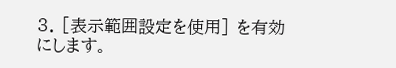3. [表示範囲設定を使用] を有効にします。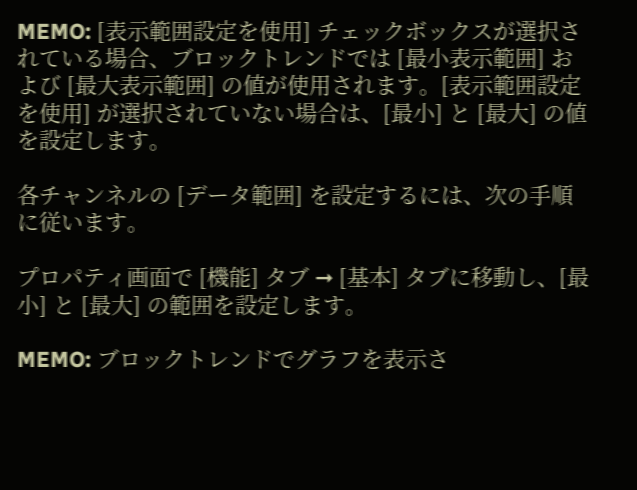MEMO: [表示範囲設定を使用] チェックボックスが選択されている場合、ブロックトレンドでは [最小表示範囲] および [最大表示範囲] の値が使用されます。[表示範囲設定を使用] が選択されていない場合は、[最小] と [最大] の値を設定します。

各チャンネルの [データ範囲] を設定するには、次の手順に従います。

プロパティ画面で [機能] タブ ➞ [基本] タブに移動し、[最小] と [最大] の範囲を設定します。

MEMO: ブロックトレンドでグラフを表示さ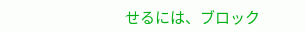せるには、ブロック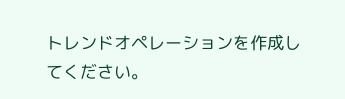トレンドオペレーションを作成してください。